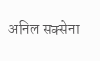अनिल सक्सेना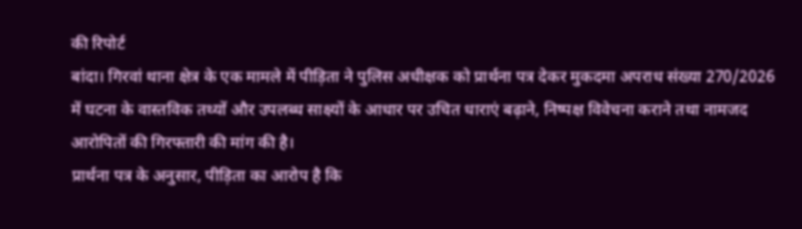की रिपोर्ट
बांदा। गिरवां थाना क्षेत्र के एक मामले में पीड़िता ने पुलिस अधीक्षक को प्रार्थना पत्र देकर मुकदमा अपराध संख्या 270/2026 में घटना के वास्तविक तथ्यों और उपलब्ध साक्ष्यों के आधार पर उचित धाराएं बढ़ाने, निष्पक्ष विवेचना कराने तथा नामजद आरोपितों की गिरफ्तारी की मांग की है।
प्रार्थना पत्र के अनुसार, पीड़िता का आरोप है कि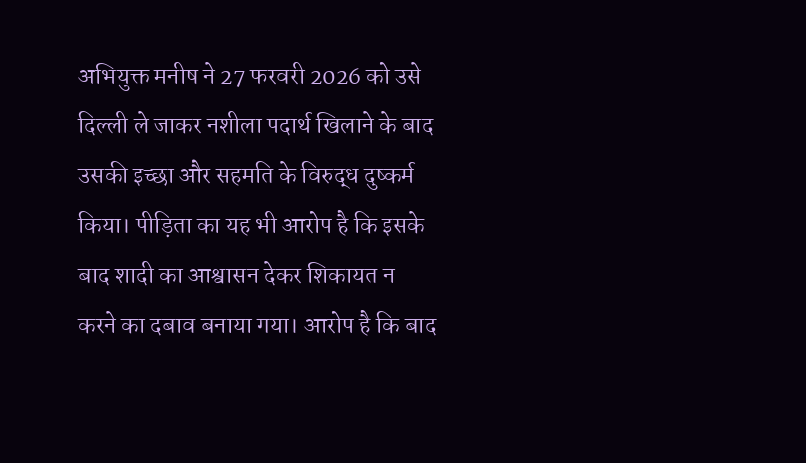अभियुक्त मनीष ने 27 फरवरी 2026 को उसे दिल्ली ले जाकर नशीला पदार्थ खिलाने के बाद उसकी इच्छा और सहमति के विरुद्ध दुष्कर्म किया। पीड़िता का यह भी आरोप है कि इसके बाद शादी का आश्वासन देकर शिकायत न करने का दबाव बनाया गया। आरोप है कि बाद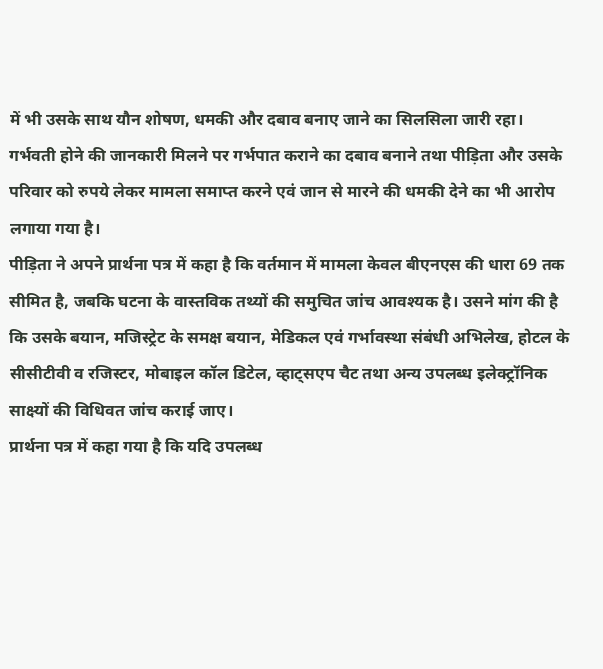में भी उसके साथ यौन शोषण, धमकी और दबाव बनाए जाने का सिलसिला जारी रहा। गर्भवती होने की जानकारी मिलने पर गर्भपात कराने का दबाव बनाने तथा पीड़िता और उसके परिवार को रुपये लेकर मामला समाप्त करने एवं जान से मारने की धमकी देने का भी आरोप लगाया गया है।
पीड़िता ने अपने प्रार्थना पत्र में कहा है कि वर्तमान में मामला केवल बीएनएस की धारा 69 तक सीमित है, जबकि घटना के वास्तविक तथ्यों की समुचित जांच आवश्यक है। उसने मांग की है कि उसके बयान, मजिस्ट्रेट के समक्ष बयान, मेडिकल एवं गर्भावस्था संबंधी अभिलेख, होटल के सीसीटीवी व रजिस्टर, मोबाइल कॉल डिटेल, व्हाट्सएप चैट तथा अन्य उपलब्ध इलेक्ट्रॉनिक साक्ष्यों की विधिवत जांच कराई जाए।
प्रार्थना पत्र में कहा गया है कि यदि उपलब्ध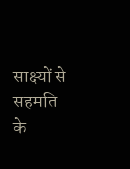साक्ष्यों से सहमति के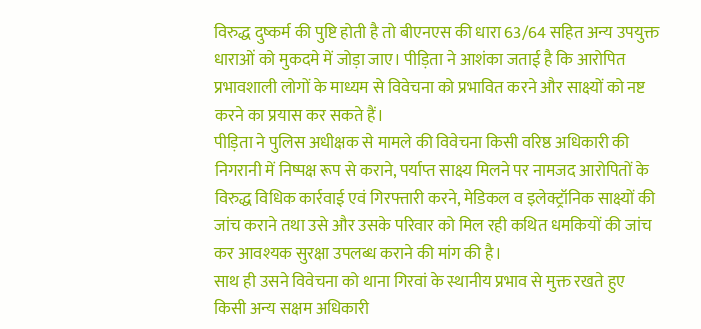विरुद्ध दुष्कर्म की पुष्टि होती है तो बीएनएस की धारा 63/64 सहित अन्य उपयुक्त धाराओं को मुकदमे में जोड़ा जाए। पीड़िता ने आशंका जताई है कि आरोपित प्रभावशाली लोगों के माध्यम से विवेचना को प्रभावित करने और साक्ष्यों को नष्ट करने का प्रयास कर सकते हैं।
पीड़िता ने पुलिस अधीक्षक से मामले की विवेचना किसी वरिष्ठ अधिकारी की निगरानी में निष्पक्ष रूप से कराने, पर्याप्त साक्ष्य मिलने पर नामजद आरोपितों के विरुद्ध विधिक कार्रवाई एवं गिरफ्तारी करने, मेडिकल व इलेक्ट्रॉनिक साक्ष्यों की जांच कराने तथा उसे और उसके परिवार को मिल रही कथित धमकियों की जांच कर आवश्यक सुरक्षा उपलब्ध कराने की मांग की है।
साथ ही उसने विवेचना को थाना गिरवां के स्थानीय प्रभाव से मुक्त रखते हुए किसी अन्य सक्षम अधिकारी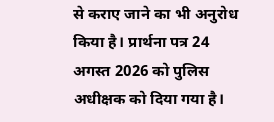से कराए जाने का भी अनुरोध किया है। प्रार्थना पत्र 24 अगस्त 2026 को पुलिस अधीक्षक को दिया गया है।